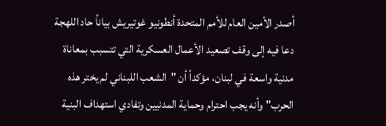أصدر الأمين العام للأمم المتحدة أنطونيو غوتيريش بياناً حاد اللهجة دعا فيه إلى وقف تصعيد الأعمال العسكرية التي تتسبب بمعاناة مدنية واسعة في لبنان، مؤكداً أن "الشعب اللبناني لم يختر هذه الحرب" وأنه يجب احترام وحماية المدنيين وتفادي استهداف البنية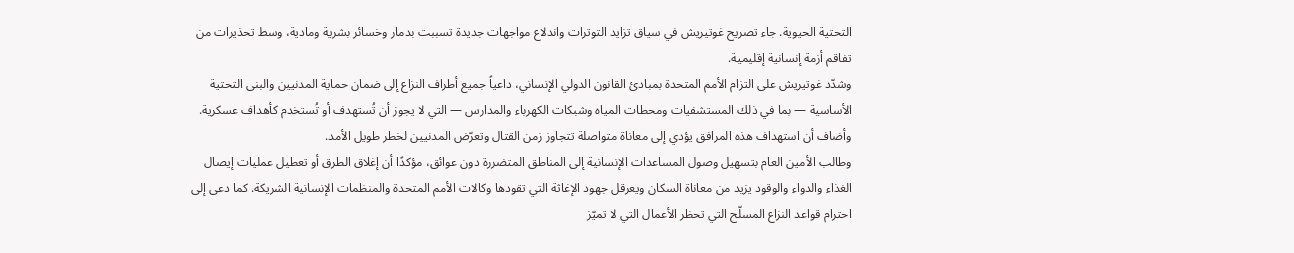التحتية الحيوية. جاء تصريح غوتيريش في سياق تزايد التوترات واندلاع مواجهات جديدة تسببت بدمار وخسائر بشرية ومادية، وسط تحذيرات من تفاقم أزمة إنسانية إقليمية.
وشدّد غوتيريش على التزام الأمم المتحدة بمبادئ القانون الدولي الإنساني، داعياً جميع أطراف النزاع إلى ضمان حماية المدنيين والبنى التحتية الأساسية — بما في ذلك المستشفيات ومحطات المياه وشبكات الكهرباء والمدارس — التي لا يجوز أن تُستهدف أو تُستخدم كأهداف عسكرية. وأضاف أن استهداف هذه المرافق يؤدي إلى معاناة متواصلة تتجاوز زمن القتال وتعرّض المدنيين لخطر طويل الأمد.
وطالب الأمين العام بتسهيل وصول المساعدات الإنسانية إلى المناطق المتضررة دون عوائق، مؤكدًا أن إغلاق الطرق أو تعطيل عمليات إيصال الغذاء والدواء والوقود يزيد من معاناة السكان ويعرقل جهود الإغاثة التي تقودها وكالات الأمم المتحدة والمنظمات الإنسانية الشريكة. كما دعى إلى احترام قواعد النزاع المسلّح التي تحظر الأعمال التي لا تميّز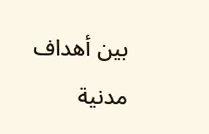بين أهداف مدنية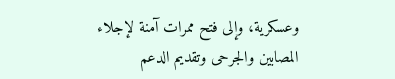وعسكرية، وإلى فتح ممرات آمنة لإجلاء المصابين والجرحى وتقديم الدعم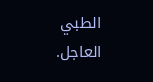الطبي العاجل.